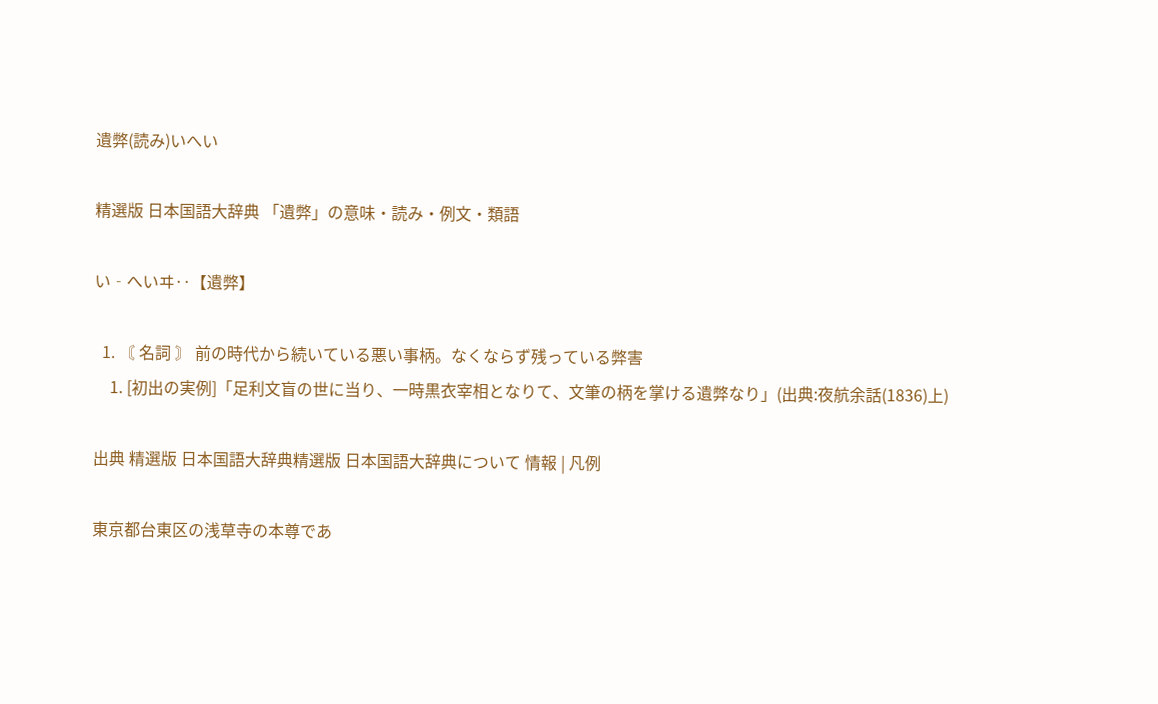遺弊(読み)いへい

精選版 日本国語大辞典 「遺弊」の意味・読み・例文・類語

い‐へいヰ‥【遺弊】

  1. 〘 名詞 〙 前の時代から続いている悪い事柄。なくならず残っている弊害
    1. [初出の実例]「足利文盲の世に当り、一時黒衣宰相となりて、文筆の柄を掌ける遺弊なり」(出典:夜航余話(1836)上)

出典 精選版 日本国語大辞典精選版 日本国語大辞典について 情報 | 凡例

東京都台東区の浅草寺の本尊であ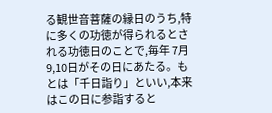る観世音菩薩の縁日のうち,特に多くの功徳が得られるとされる功徳日のことで,毎年 7月9,10日がその日にあたる。もとは「千日詣り」といい,本来はこの日に参詣すると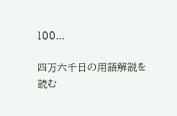100...

四万六千日の用語解説を読む